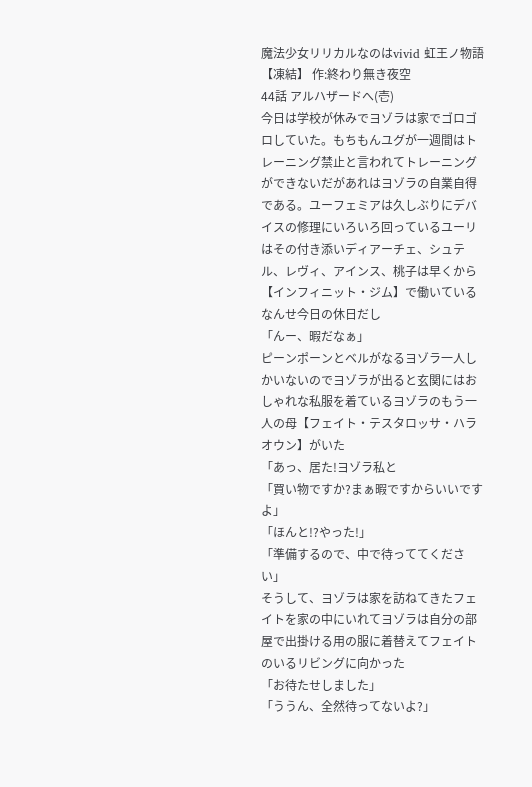魔法少女リリカルなのはvivid 虹王ノ物語【凍結】 作:終わり無き夜空
44話 アルハザードへ(壱)
今日は学校が休みでヨゾラは家でゴロゴロしていた。もちもんユグが一週間はトレーニング禁止と言われてトレーニングができないだがあれはヨゾラの自業自得である。ユーフェミアは久しぶりにデバイスの修理にいろいろ回っているユーリはその付き添いディアーチェ、シュテル、レヴィ、アインス、桃子は早くから【インフィニット・ジム】で働いているなんせ今日の休日だし
「んー、暇だなぁ」
ピーンポーンとベルがなるヨゾラ一人しかいないのでヨゾラが出ると玄関にはおしゃれな私服を着ているヨゾラのもう一人の母【フェイト・テスタロッサ・ハラオウン】がいた
「あっ、居た!ヨゾラ私と
「買い物ですか?まぁ暇ですからいいですよ」
「ほんと!?やった!」
「準備するので、中で待っててください」
そうして、ヨゾラは家を訪ねてきたフェイトを家の中にいれてヨゾラは自分の部屋で出掛ける用の服に着替えてフェイトのいるリビングに向かった
「お待たせしました」
「ううん、全然待ってないよ?」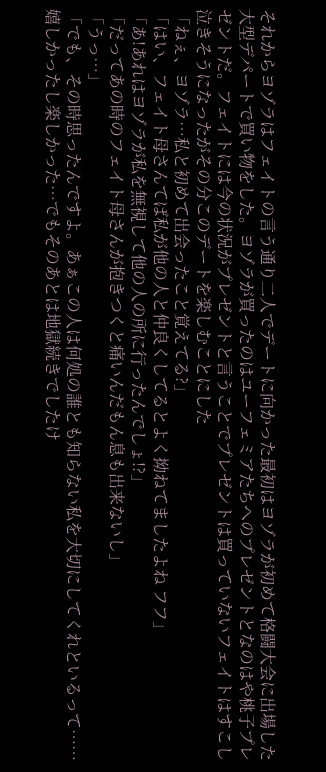それからヨゾラはフェイトの言う通り二人でデートに向かった最初はヨゾラが初めて格闘大会に出場した大型デパートで買い物をした。ヨゾラが買ったのはユーフェミアたちへのプレゼントとなのはや桃子プレゼントだ。フェイトには今の状況がプレゼントと言うことでプレゼントは買っていないフェイトはすこし泣きそうになったがその分このデートを楽しむことにした
「ねぇ、ヨゾラ…私と初めて出会ったこと覚えてる?」
「はい、フェイト母さんてば私が他の人と仲良くしてるとよく拗ねてましたよね フフ」
「あ!あれはヨゾラが私を無視して他の人の所に行ったんでしょ!?」
「だってあの時のフェイト母さんが抱きつくと痛いんだもん息も出来ないし」
「うっ…」
「でも、その時思ったんですよ。あぁこの人は何処の誰とも知らない私を大切にしてくれといるって……嬉しかったし楽しかった…でもそのあとは地獄続きでしたけ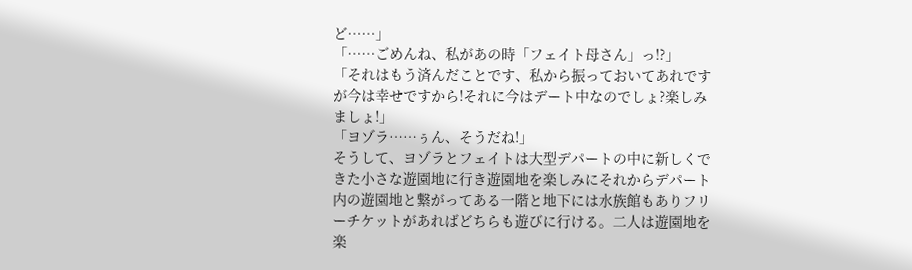ど……」
「……ごめんね、私があの時「フェイト母さん」っ!?」
「それはもう済んだことです、私から振っておいてあれですが今は幸せですから!それに今はデート中なのでしょ?楽しみましょ!」
「ヨゾラ……ぅん、そうだね!」
そうして、ヨゾラとフェイトは大型デパートの中に新しくできた小さな遊園地に行き遊園地を楽しみにそれからデパート内の遊園地と繋がってある一階と地下には水族館もありフリーチケットがあればどちらも遊びに行ける。二人は遊園地を楽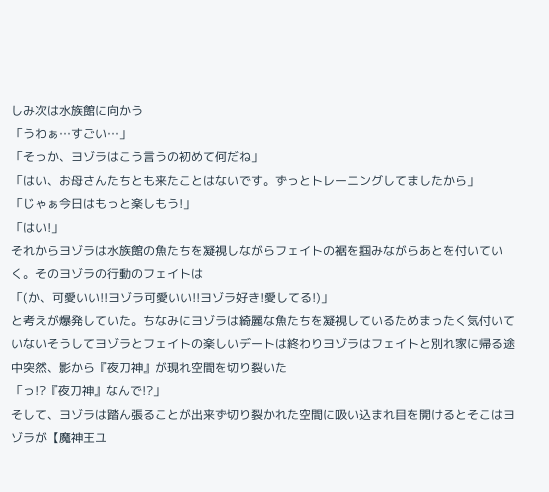しみ次は水族館に向かう
「うわぁ…すごい…」
「そっか、ヨゾラはこう言うの初めて何だね」
「はい、お母さんたちとも来たことはないです。ずっとトレーニングしてましたから」
「じゃぁ今日はもっと楽しもう!」
「はい!」
それからヨゾラは水族館の魚たちを凝視しながらフェイトの裾を掴みながらあとを付いていく。そのヨゾラの行動のフェイトは
「(か、可愛いい!!ヨゾラ可愛いい!!ヨゾラ好き!愛してる!)」
と考えが爆発していた。ちなみにヨゾラは綺麗な魚たちを凝視しているためまったく気付いていないそうしてヨゾラとフェイトの楽しいデートは終わりヨゾラはフェイトと別れ家に帰る途中突然、影から『夜刀神』が現れ空間を切り裂いた
「っ!?『夜刀神』なんで!?」
そして、ヨゾラは踏ん張ることが出来ず切り裂かれた空間に吸い込まれ目を開けるとそこはヨゾラが【魔神王ユ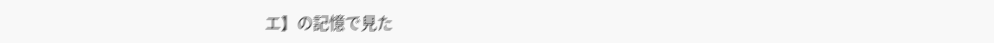エ】の記憶で見た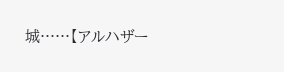城……【アルハザー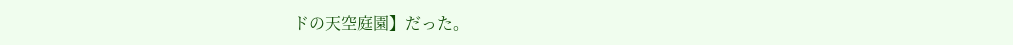ドの天空庭園】だった。